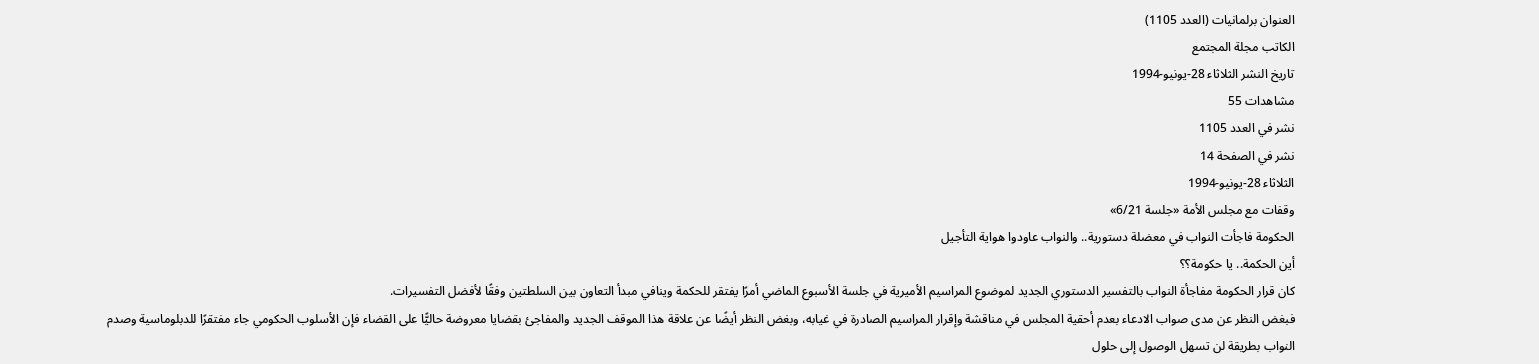العنوان برلمانيات (العدد 1105)
الكاتب مجلة المجتمع
تاريخ النشر الثلاثاء 28-يونيو-1994
مشاهدات 55
نشر في العدد 1105
نشر في الصفحة 14
الثلاثاء 28-يونيو-1994
وقفات مع مجلس الأمة «جلسة 6/21»
الحكومة فاجأت النواب في معضلة دستورية.. والنواب عاودوا هواية التأجيل
أين الحكمة.. يا حكومة؟؟
كان قرار الحكومة مفاجأة النواب بالتفسير الدستوري الجديد لموضوع المراسيم الأميرية في جلسة الأسبوع الماضي أمرًا يفتقر للحكمة وينافي مبدأ التعاون بين السلطتين وفقًا لأفضل التفسيرات.
فبغض النظر عن مدى صواب الادعاء بعدم أحقية المجلس في مناقشة وإقرار المراسيم الصادرة في غيابه، وبغض النظر أيضًا عن علاقة هذا الموقف الجديد والمفاجئ بقضايا معروضة حاليًّا على القضاء فإن الأسلوب الحكومي جاء مفتقرًا للدبلوماسية وصدم النواب بطريقة لن تسهل الوصول إلى حلول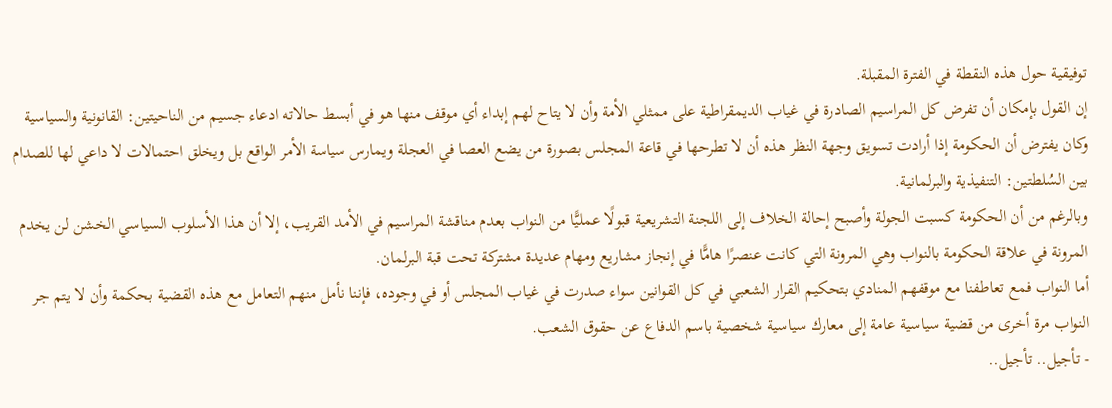توفيقية حول هذه النقطة في الفترة المقبلة.
إن القول بإمكان أن تفرض كل المراسيم الصادرة في غياب الديمقراطية على ممثلي الأمة وأن لا يتاح لهم إبداء أي موقف منها هو في أبسط حالاته ادعاء جسيم من الناحيتين: القانونية والسياسية وكان يفترض أن الحكومة إذا أرادت تسويق وجهة النظر هذه أن لا تطرحها في قاعة المجلس بصورة من يضع العصا في العجلة ويمارس سياسة الأمر الواقع بل ويخلق احتمالات لا داعي لها للصدام بين السُلطتين: التنفيذية والبرلمانية.
وبالرغم من أن الحكومة كسبت الجولة وأصبح إحالة الخلاف إلى اللجنة التشريعية قبولًا عمليًّا من النواب بعدم مناقشة المراسيم في الأمد القريب، إلا أن هذا الأسلوب السياسي الخشن لن يخدم المرونة في علاقة الحكومة بالنواب وهي المرونة التي كانت عنصرًا هامًّا في إنجاز مشاريع ومهام عديدة مشتركة تحت قبة البرلمان.
أما النواب فمع تعاطفنا مع موقفهم المنادي بتحكيم القرار الشعبي في كل القوانين سواء صدرت في غياب المجلس أو في وجوده، فإننا نأمل منهم التعامل مع هذه القضية بحكمة وأن لا يتم جر النواب مرة أخرى من قضية سياسية عامة إلى معارك سياسية شخصية باسم الدفاع عن حقوق الشعب.
- تأجيل.. تأجيل..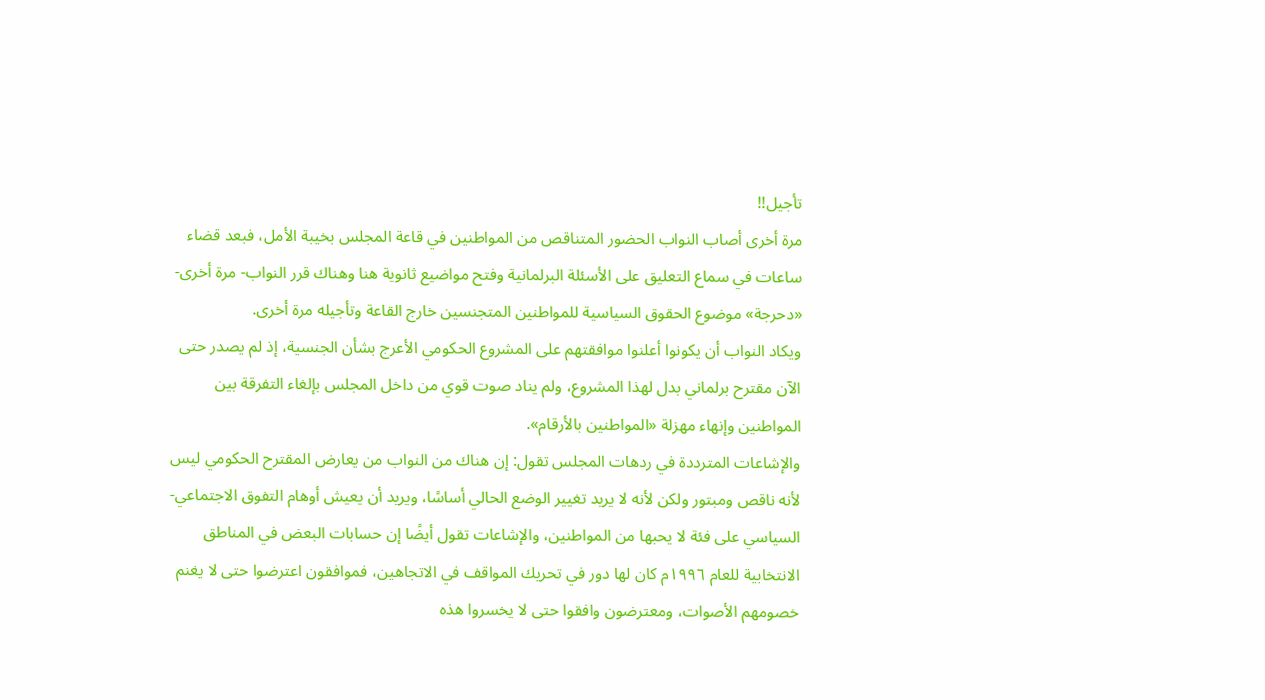تأجيل!!
مرة أخرى أصاب النواب الحضور المتناقص من المواطنين في قاعة المجلس بخيبة الأمل، فبعد قضاء ساعات في سماع التعليق على الأسئلة البرلمانية وفتح مواضيع ثانوية هنا وهناك قرر النواب- مرة أخرى- «دحرجة» موضوع الحقوق السياسية للمواطنين المتجنسين خارج القاعة وتأجيله مرة أخرى.
ويكاد النواب أن يكونوا أعلنوا موافقتهم على المشروع الحكومي الأعرج بشأن الجنسية، إذ لم يصدر حتى الآن مقترح برلماني بدل لهذا المشروع، ولم يناد صوت قوي من داخل المجلس بإلغاء التفرقة بين المواطنين وإنهاء مهزلة «المواطنين بالأرقام».
والإشاعات المترددة في ردهات المجلس تقول: إن هناك من النواب من يعارض المقترح الحكومي ليس لأنه ناقص ومبتور ولكن لأنه لا يريد تغيير الوضع الحالي أساسًا، ويريد أن يعيش أوهام التفوق الاجتماعي- السياسي على فئة لا يحبها من المواطنين، والإشاعات تقول أيضًا إن حسابات البعض في المناطق الانتخابية للعام ١٩٩٦م كان لها دور في تحريك المواقف في الاتجاهين، فموافقون اعترضوا حتى لا يغنم خصومهم الأصوات، ومعترضون وافقوا حتى لا يخسروا هذه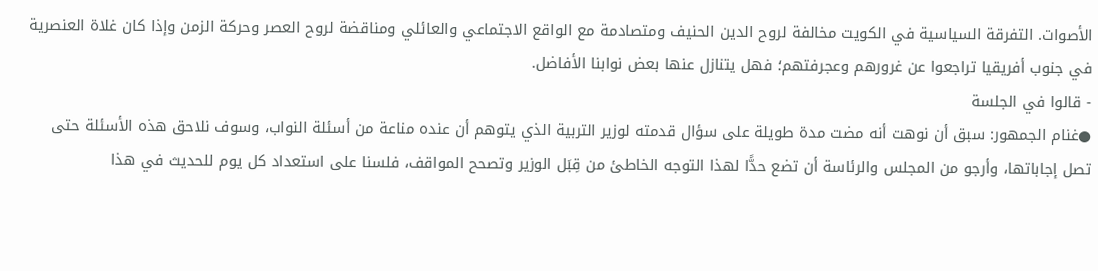الأصوات. التفرقة السياسية في الكويت مخالفة لروح الدين الحنيف ومتصادمة مع الواقع الاجتماعي والعائلي ومناقضة لروح العصر وحركة الزمن وإذا كان غلاة العنصرية في جنوب أفريقيا تراجعوا عن غرورهم وعجرفتهم؛ فهل يتنازل عنها بعض نوابنا الأفاضل.
- قالوا في الجلسة
●غنام الجمهور: سبق أن نوهت أنه مضت مدة طويلة على سؤال قدمته لوزير التربية الذي يتوهم أن عنده مناعة من أسئلة النواب، وسوف نلاحق هذه الأسئلة حتى تصل إجاباتها، وأرجو من المجلس والرئاسة أن تضع حدًّا لهذا التوجه الخاطئ من قِبَل الوزير وتصحح المواقف، فلسنا على استعداد كل يوم للحديث في هذا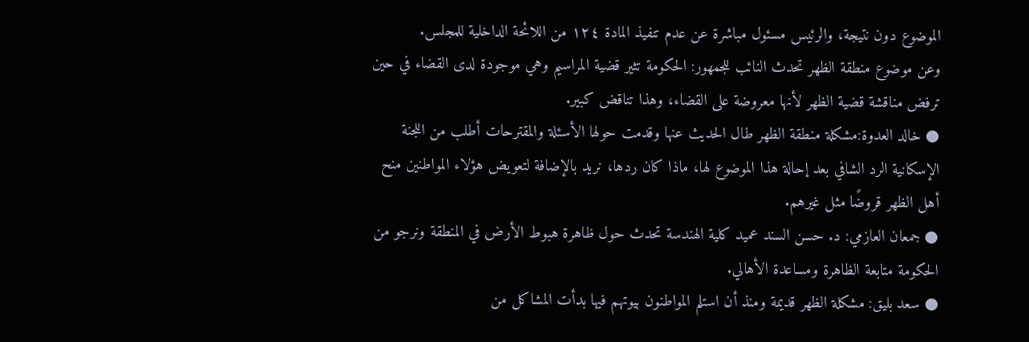الموضوع دون نتيجة، والرئيس مسئول مباشرة عن عدم تنفيذ المادة ١٢٤ من اللائحة الداخلية للمجلس.
وعن موضوع منطقة الظهر تحدث النائب للجمهور: الحكومة تثير قضية المراسيم وهي موجودة لدى القضاء في حين ترفض مناقشة قضية الظهر لأنها معروضة على القضاء، وهذا تناقض كبير.
● خالد العدوة:مشكلة منطقة الظهر طال الحديث عنها وقدمت حولها الأسئلة والمقترحات أطلب من اللجنة الإسكانية الرد الشافي بعد إحالة هذا الموضوع لها، ماذا كان ردها، نريد بالإضافة لتعويض هؤلاء المواطنين منح أهل الظهر قروضًا مثل غيرهم.
● جمعان العازمي: د. حسن السند عميد كلية الهندسة تحدث حول ظاهرة هبوط الأرض في المنطقة ونرجو من الحكومة متابعة الظاهرة ومساعدة الأهالي.
● سعد بليق: مشكلة الظهر قديمة ومنذ أن استلم المواطنون بيوتهم فيها بدأت المشاكل من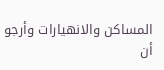المساكن والانهيارات وأرجو أن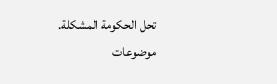تحل الحكومة المشكلة.
موضوعات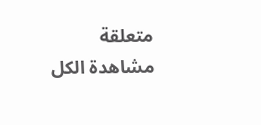متعلقة
مشاهدة الكل